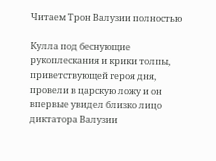Читаем Трон Валузии полностью

Кулла под беснующие рукоплескания и крики толпы, приветствующей героя дня, провели в царскую ложу и он впервые увидел близко лицо диктатора Валузии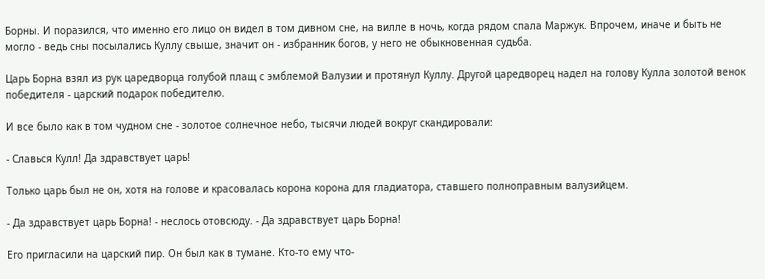Борны. И поразился, что именно его лицо он видел в том дивном сне, на вилле в ночь, когда рядом спала Маржук. Впрочем, иначе и быть не могло - ведь сны посылались Куллу свыше, значит он - избранник богов, у него не обыкновенная судьба.

Царь Борна взял из рук царедворца голубой плащ с эмблемой Валузии и протянул Куллу. Другой царедворец надел на голову Кулла золотой венок победителя - царский подарок победителю.

И все было как в том чудном сне - золотое солнечное небо, тысячи людей вокруг скандировали:

- Славься Кулл! Да здравствует царь!

Только царь был не он, хотя на голове и красовалась корона корона для гладиатора, ставшего полноправным валузийцем.

- Да здравствует царь Борна! - неслось отовсюду. - Да здравствует царь Борна!

Его пригласили на царский пир. Он был как в тумане. Кто-то ему что-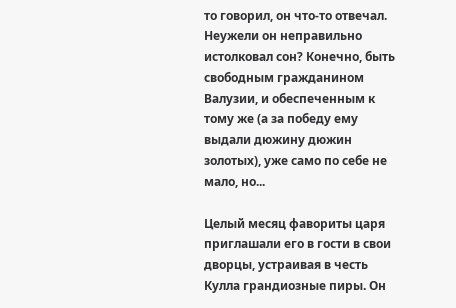то говорил, он что-то отвечал. Неужели он неправильно истолковал сон? Конечно, быть свободным гражданином Валузии, и обеспеченным к тому же (а за победу ему выдали дюжину дюжин золотых), уже само по себе не мало, но...

Целый месяц фавориты царя приглашали его в гости в свои дворцы, устраивая в честь Кулла грандиозные пиры. Он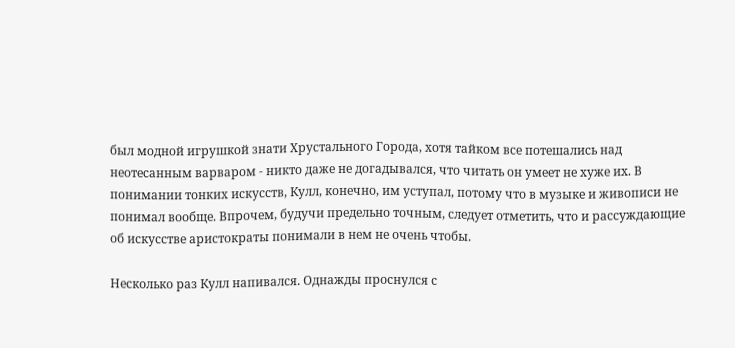был модной игрушкой знати Хрустального Города, хотя тайком все потешались над неотесанным варваром - никто даже не догадывался, что читать он умеет не хуже их. В понимании тонких искусств, Кулл, конечно, им уступал, потому что в музыке и живописи не понимал вообще. Впрочем, будучи предельно точным, следует отметить, что и рассуждающие об искусстве аристократы понимали в нем не очень чтобы.

Несколько раз Кулл напивался. Однажды проснулся с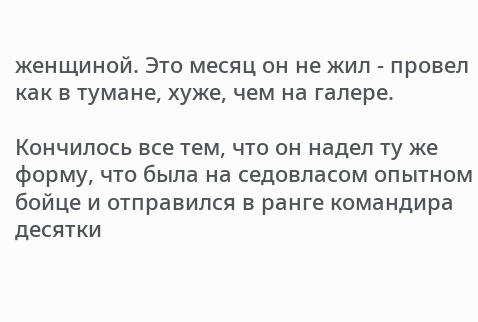женщиной. Это месяц он не жил - провел как в тумане, хуже, чем на галере.

Кончилось все тем, что он надел ту же форму, что была на седовласом опытном бойце и отправился в ранге командира десятки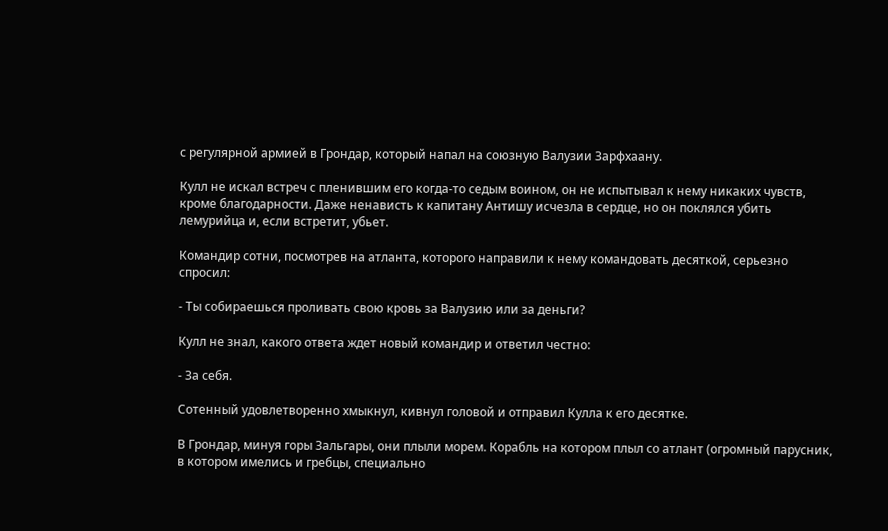с регулярной армией в Грондар, который напал на союзную Валузии Зарфхаану.

Кулл не искал встреч с пленившим его когда-то седым воином, он не испытывал к нему никаких чувств, кроме благодарности. Даже ненависть к капитану Антишу исчезла в сердце, но он поклялся убить лемурийца и, если встретит, убьет.

Командир сотни, посмотрев на атланта, которого направили к нему командовать десяткой, серьезно спросил:

- Ты собираешься проливать свою кровь за Валузию или за деньги?

Кулл не знал, какого ответа ждет новый командир и ответил честно:

- За себя.

Сотенный удовлетворенно хмыкнул, кивнул головой и отправил Кулла к его десятке.

В Грондар, минуя горы Зальгары, они плыли морем. Корабль на котором плыл со атлант (огромный парусник, в котором имелись и гребцы, специально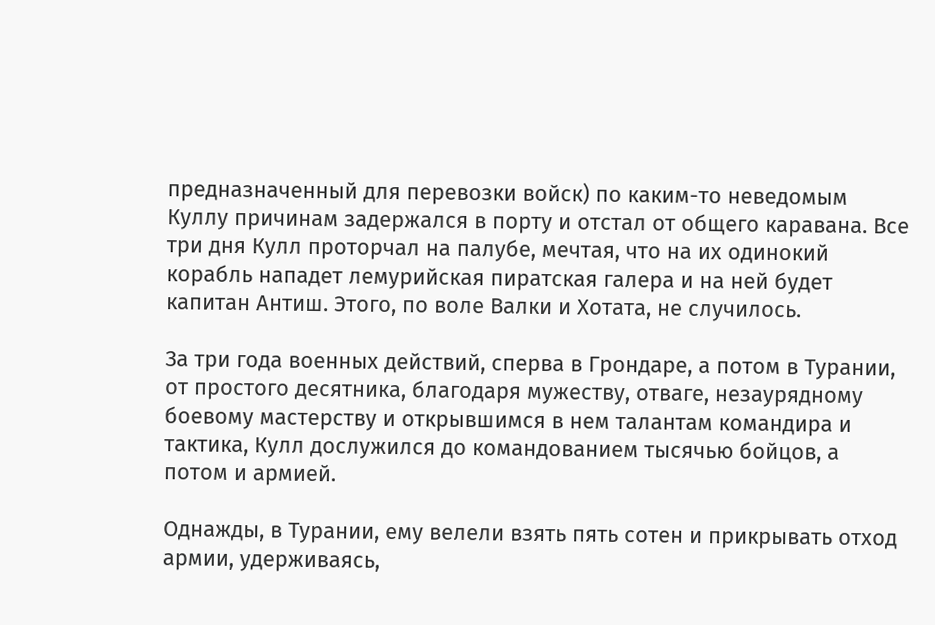предназначенный для перевозки войск) по каким-то неведомым Куллу причинам задержался в порту и отстал от общего каравана. Все три дня Кулл проторчал на палубе, мечтая, что на их одинокий корабль нападет лемурийская пиратская галера и на ней будет капитан Антиш. Этого, по воле Валки и Хотата, не случилось.

За три года военных действий, сперва в Грондаре, а потом в Турании, от простого десятника, благодаря мужеству, отваге, незаурядному боевому мастерству и открывшимся в нем талантам командира и тактика, Кулл дослужился до командованием тысячью бойцов, а потом и армией.

Однажды, в Турании, ему велели взять пять сотен и прикрывать отход армии, удерживаясь,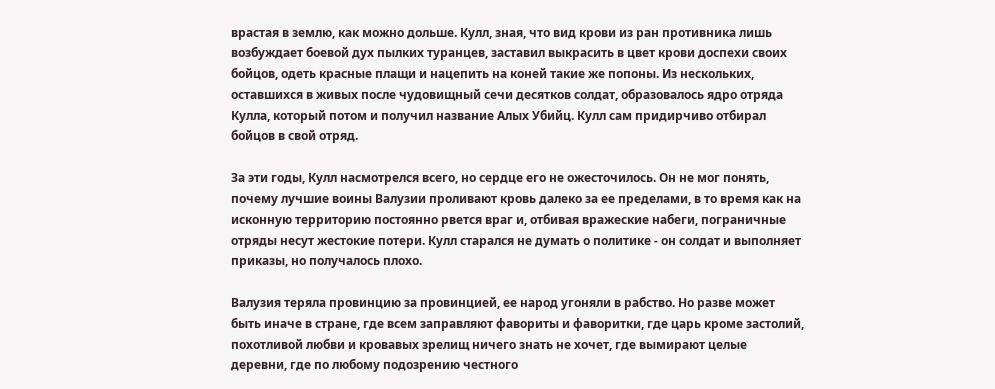врастая в землю, как можно дольше. Кулл, зная, что вид крови из ран противника лишь возбуждает боевой дух пылких туранцев, заставил выкрасить в цвет крови доспехи своих бойцов, одеть красные плащи и нацепить на коней такие же попоны. Из нескольких, оставшихся в живых после чудовищный сечи десятков солдат, образовалось ядро отряда Кулла, который потом и получил название Алых Убийц. Кулл сам придирчиво отбирал бойцов в свой отряд.

За эти годы, Кулл насмотрелся всего, но сердце его не ожесточилось. Он не мог понять, почему лучшие воины Валузии проливают кровь далеко за ее пределами, в то время как на исконную территорию постоянно рвется враг и, отбивая вражеские набеги, пограничные отряды несут жестокие потери. Кулл старался не думать о политике - он солдат и выполняет приказы, но получалось плохо.

Валузия теряла провинцию за провинцией, ее народ угоняли в рабство. Но разве может быть иначе в стране, где всем заправляют фавориты и фаворитки, где царь кроме застолий, похотливой любви и кровавых зрелищ ничего знать не хочет, где вымирают целые деревни, где по любому подозрению честного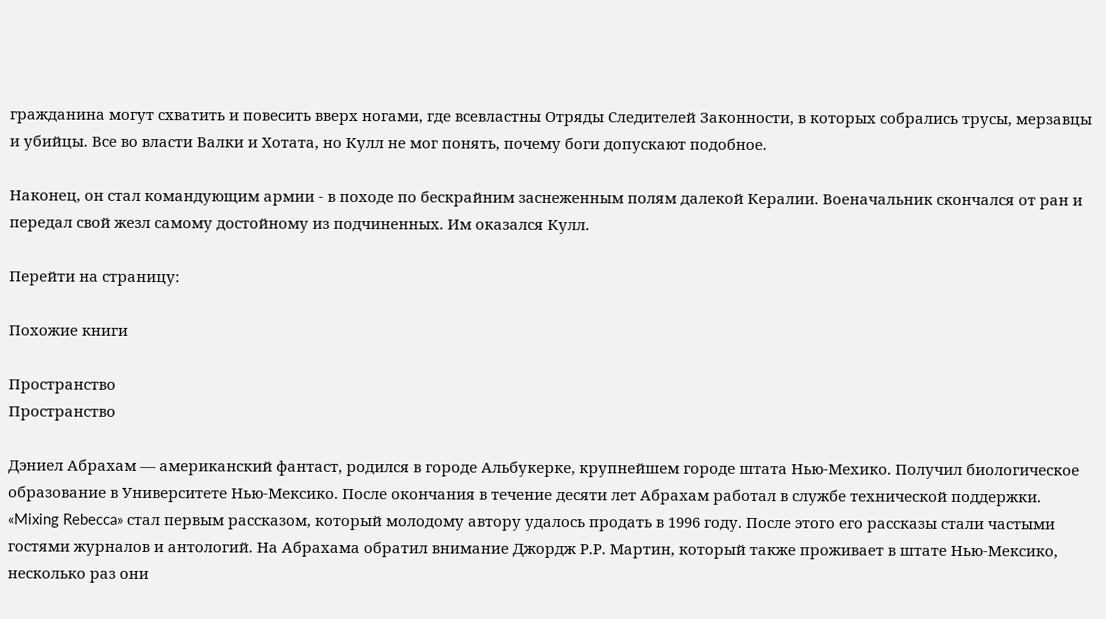гражданина могут схватить и повесить вверх ногами, где всевластны Отряды Следителей Законности, в которых собрались трусы, мерзавцы и убийцы. Все во власти Валки и Хотата, но Кулл не мог понять, почему боги допускают подобное.

Наконец, он стал командующим армии - в походе по бескрайним заснеженным полям далекой Кералии. Военачальник скончался от ран и передал свой жезл самому достойному из подчиненных. Им оказался Кулл.

Перейти на страницу:

Похожие книги

Пространство
Пространство

Дэниел Абрахам — американский фантаст, родился в городе Альбукерке, крупнейшем городе штата Нью-Мехико. Получил биологическое образование в Университете Нью-Мексико. После окончания в течение десяти лет Абрахам работал в службе технической поддержки. «Mixing Rebecca» стал первым рассказом, который молодому автору удалось продать в 1996 году. После этого его рассказы стали частыми гостями журналов и антологий. На Абрахама обратил внимание Джордж Р.Р. Мартин, который также проживает в штате Нью-Мексико, несколько раз они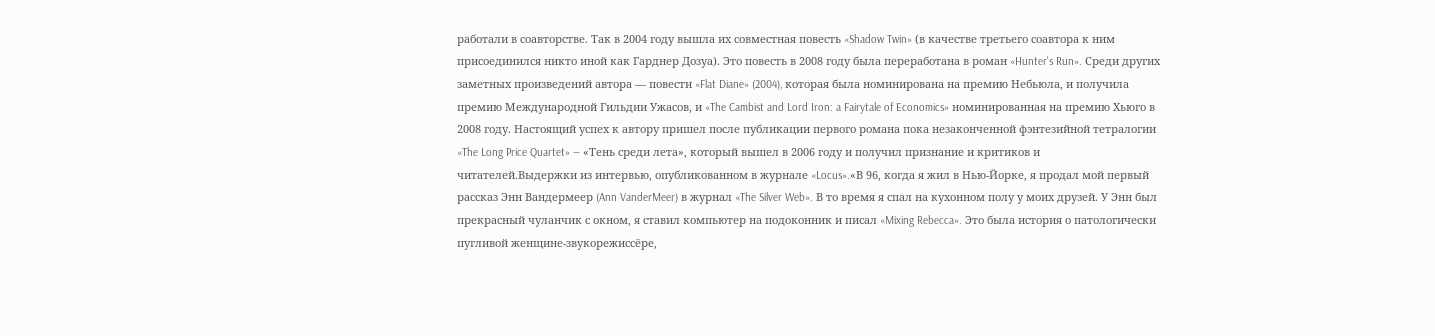работали в соавторстве. Так в 2004 году вышла их совместная повесть «Shadow Twin» (в качестве третьего соавтора к ним присоединился никто иной как Гарднер Дозуа). Это повесть в 2008 году была переработана в роман «Hunter's Run». Среди других заметных произведений автора — повести «Flat Diane» (2004), которая была номинирована на премию Небьюла, и получила премию Международной Гильдии Ужасов, и «The Cambist and Lord Iron: a Fairytale of Economics» номинированная на премию Хьюго в 2008 году. Настоящий успех к автору пришел после публикации первого романа пока незаконченной фэнтезийной тетралогии «The Long Price Quartet» — «Тень среди лета», который вышел в 2006 году и получил признание и критиков и читателей.Выдержки из интервью, опубликованном в журнале «Locus».«В 96, когда я жил в Нью-Йорке, я продал мой первый рассказ Энн Вандермеер (Ann VanderMeer) в журнал «The Silver Web». В то время я спал на кухонном полу у моих друзей. У Энн был прекрасный чуланчик с окном, я ставил компьютер на подоконник и писал «Mixing Rebecca». Это была история о патологически пугливой женщине-звукорежиссёре,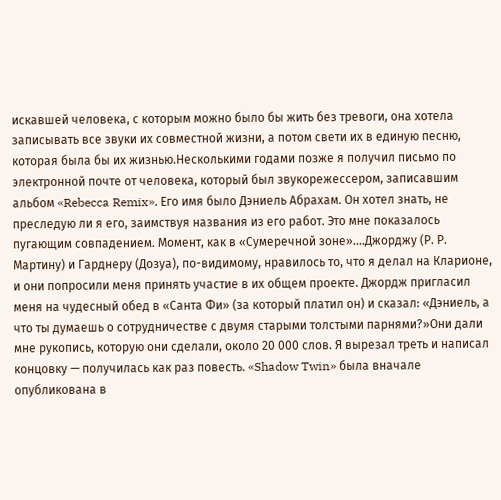искавшей человека, с которым можно было бы жить без тревоги, она хотела записывать все звуки их совместной жизни, а потом свети их в единую песню, которая была бы их жизнью.Несколькими годами позже я получил письмо по электронной почте от человека, который был звукорежессером, записавшим альбом «Rebecca Remix». Его имя было Дэниель Абрахам. Он хотел знать, не преследую ли я его, заимствуя названия из его работ. Это мне показалось пугающим совпадением. Момент, как в «Сумеречной зоне»....Джорджу (Р. Р. Мартину) и Гарднеру (Дозуа), по-видимому, нравилось то, что я делал на Кларионе, и они попросили меня принять участие в их общем проекте. Джордж пригласил меня на чудесный обед в «Санта Фи» (за который платил он) и сказал: «Дэниель, а что ты думаешь о сотрудничестве с двумя старыми толстыми парнями?»Они дали мне рукопись, которую они сделали, около 20 000 слов. Я вырезал треть и написал концовку — получилась как раз повесть. «Shadow Twin» была вначале опубликована в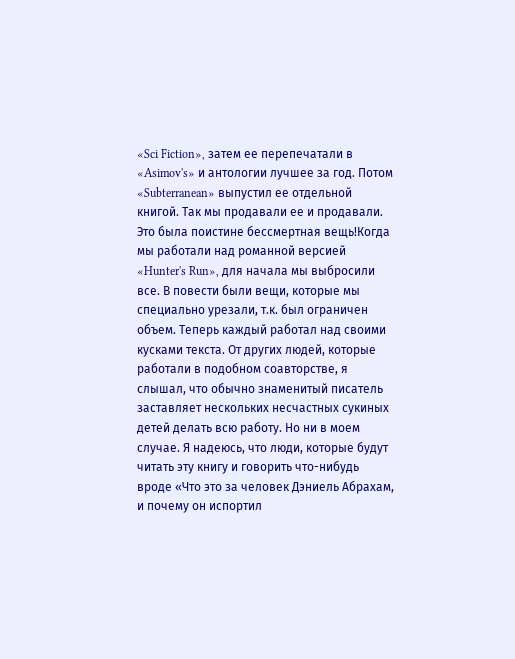«Sci Fiction», затем ее перепечатали в «Asimov's» и антологии лучшее за год. Потом «Subterranean» выпустил ее отдельной книгой. Так мы продавали ее и продавали. Это была поистине бессмертная вещь!Когда мы работали над романной версией «Hunter's Run», для начала мы выбросили все. В повести были вещи, которые мы специально урезали, т.к. был ограничен объем. Теперь каждый работал над своими кусками текста. От других людей, которые работали в подобном соавторстве, я слышал, что обычно знаменитый писатель заставляет нескольких несчастных сукиных детей делать всю работу. Но ни в моем случае. Я надеюсь, что люди, которые будут читать эту книгу и говорить что-нибудь вроде «Что это за человек Дэниель Абрахам, и почему он испортил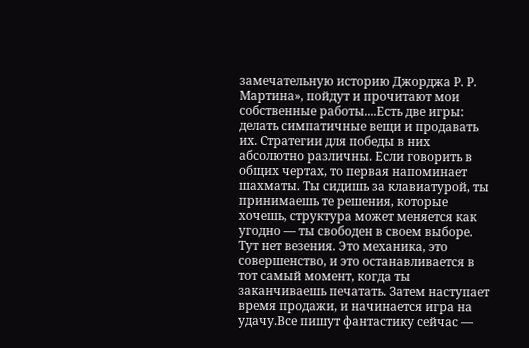замечательную историю Джорджа Р. Р. Мартина», пойдут и прочитают мои собственные работы....Есть две игры: делать симпатичные вещи и продавать их. Стратегии для победы в них абсолютно различны. Если говорить в общих чертах, то первая напоминает шахматы. Ты сидишь за клавиатурой, ты принимаешь те решения, которые хочешь, структура может меняется как угодно — ты свободен в своем выборе. Тут нет везения. Это механика, это совершенство, и это останавливается в тот самый момент, когда ты заканчиваешь печатать. Затем наступает время продажи, и начинается игра на удачу.Все пишут фантастику сейчас —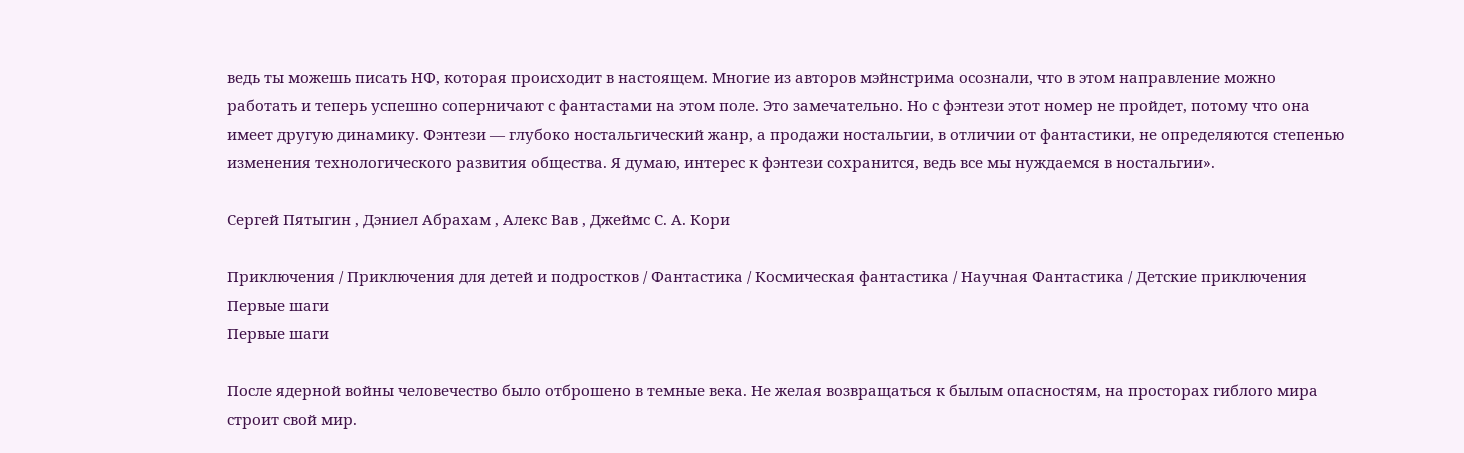ведь ты можешь писать НФ, которая происходит в настоящем. Многие из авторов мэйнстрима осознали, что в этом направление можно работать и теперь успешно соперничают с фантастами на этом поле. Это замечательно. Но с фэнтези этот номер не пройдет, потому что она имеет другую динамику. Фэнтези — глубоко ностальгический жанр, а продажи ностальгии, в отличии от фантастики, не определяются степенью изменения технологического развития общества. Я думаю, интерес к фэнтези сохранится, ведь все мы нуждаемся в ностальгии».

Сергей Пятыгин , Дэниел Абрахам , Алекс Вав , Джеймс С. А. Кори

Приключения / Приключения для детей и подростков / Фантастика / Космическая фантастика / Научная Фантастика / Детские приключения
Первые шаги
Первые шаги

После ядерной войны человечество было отброшено в темные века. Не желая возвращаться к былым опасностям, на просторах гиблого мира строит свой мир.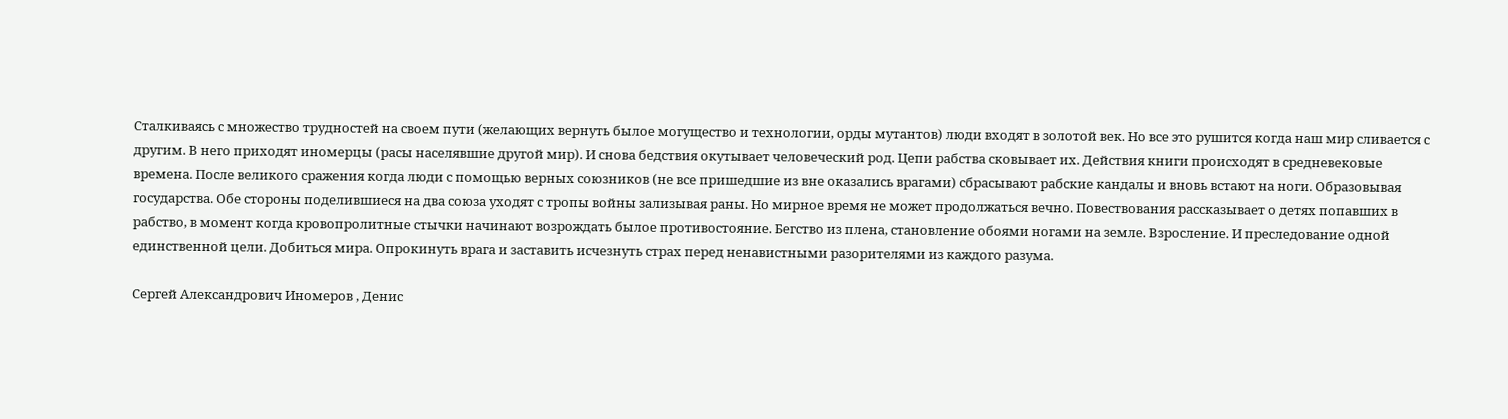Сталкиваясь с множество трудностей на своем пути (желающих вернуть былое могущество и технологии, орды мутантов) люди входят в золотой век. Но все это рушится когда наш мир сливается с другим. В него приходят иномерцы (расы населявшие другой мир). И снова бедствия окутывает человеческий род. Цепи рабства сковывает их. Действия книги происходят в средневековые времена. После великого сражения когда люди с помощью верных союзников (не все пришедшие из вне оказались врагами) сбрасывают рабские кандалы и вновь встают на ноги. Образовывая государства. Обе стороны поделившиеся на два союза уходят с тропы войны зализывая раны. Но мирное время не может продолжаться вечно. Повествования рассказывает о детях попавших в рабство, в момент когда кровопролитные стычки начинают возрождать былое противостояние. Бегство из плена, становление обоями ногами на земле. Взросление. И преследование одной единственной цели. Добиться мира. Опрокинуть врага и заставить исчезнуть страх перед ненавистными разорителями из каждого разума.

Сергей Александрович Иномеров , Денис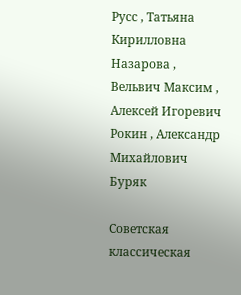Русс , Татьяна Кирилловна Назарова , Вельвич Максим , Алексей Игоревич Рокин , Александр Михайлович Буряк

Советская классическая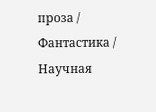проза / Фантастика / Научная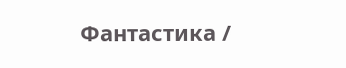Фантастика /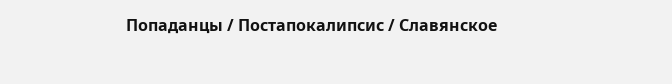Попаданцы / Постапокалипсис / Славянское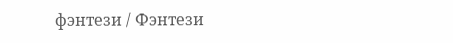фэнтези / Фэнтези